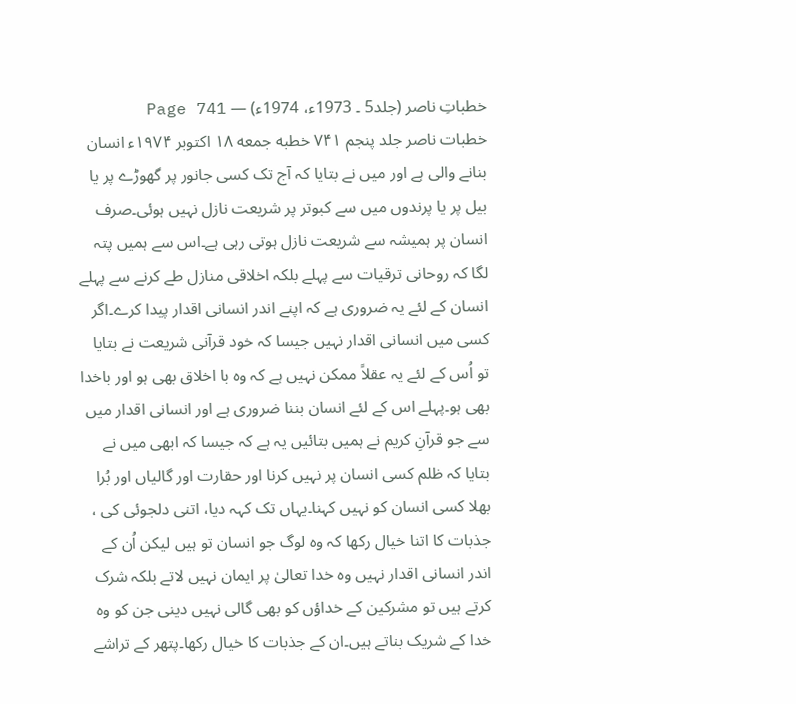خطباتِ ناصر (جلد5 ۔ 1973ء، 1974ء) — Page 741
خطبات ناصر جلد پنجم ۷۴۱ خطبه جمعه ۱۸ اکتوبر ۱۹۷۴ء انسان بنانے والی ہے اور میں نے بتایا کہ آج تک کسی جانور پر گھوڑے پر یا بیل پر یا پرندوں میں سے کبوتر پر شریعت نازل نہیں ہوئی۔صرف انسان پر ہمیشہ سے شریعت نازل ہوتی رہی ہے۔اس سے ہمیں پتہ لگا کہ روحانی ترقیات سے پہلے بلکہ اخلاقی منازل طے کرنے سے پہلے انسان کے لئے یہ ضروری ہے کہ اپنے اندر انسانی اقدار پیدا کرے۔اگر کسی میں انسانی اقدار نہیں جیسا کہ خود قرآنی شریعت نے بتایا تو اُس کے لئے یہ عقلاً ممکن نہیں ہے کہ وہ با اخلاق بھی ہو اور باخدا بھی ہو۔پہلے اس کے لئے انسان بننا ضروری ہے اور انسانی اقدار میں سے جو قرآنِ کریم نے ہمیں بتائیں یہ ہے کہ جیسا کہ ابھی میں نے بتایا کہ ظلم کسی انسان پر نہیں کرنا اور حقارت اور گالیاں اور بُرا بھلا کسی انسان کو نہیں کہنا۔یہاں تک کہہ دیا، اتنی دلجوئی کی ، جذبات کا اتنا خیال رکھا کہ وہ لوگ جو انسان تو ہیں لیکن اُن کے اندر انسانی اقدار نہیں وہ خدا تعالیٰ پر ایمان نہیں لاتے بلکہ شرک کرتے ہیں تو مشرکین کے خداؤں کو بھی گالی نہیں دینی جن کو وہ خدا کے شریک بناتے ہیں۔ان کے جذبات کا خیال رکھا۔پتھر کے تراشے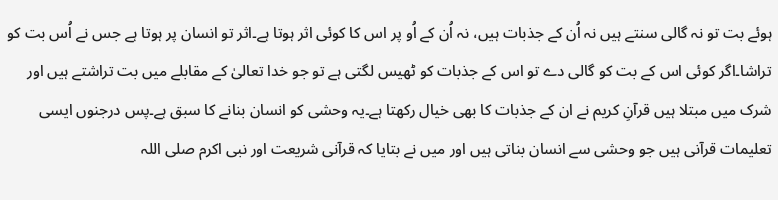ہوئے بت تو نہ گالی سنتے ہیں نہ اُن کے جذبات ہیں، نہ اُن کے اُو پر اس کا کوئی اثر ہوتا ہے۔اثر تو انسان پر ہوتا ہے جس نے اُس بت کو تراشا۔اگر کوئی اس کے بت کو گالی دے تو اس کے جذبات کو ٹھیس لگتی ہے تو جو خدا تعالیٰ کے مقابلے میں بت تراشتے ہیں اور شرک میں مبتلا ہیں قرآنِ کریم نے ان کے جذبات کا بھی خیال رکھتا ہے۔یہ وحشی کو انسان بنانے کا سبق ہے۔پس درجنوں ایسی تعلیمات قرآنی ہیں جو وحشی سے انسان بناتی ہیں اور میں نے بتایا کہ قرآنی شریعت اور نبی اکرم صلی اللہ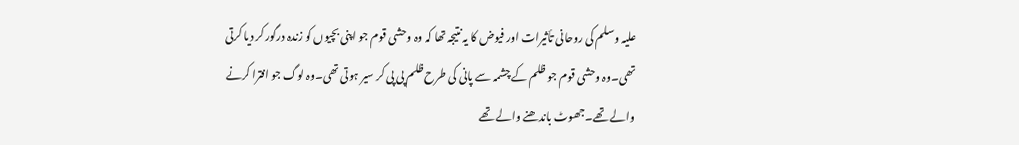علیہ وسلم کی روحانی تأثیرات اور فیوض کا یہ نتیجہ تھا کہ وہ وحشی قوم جو اپنی بچیوں کو زندہ درگور کر دیا کرتی تھی۔وہ وحشی قوم جو ظلم کے چشمہ سے پانی کی طرح ظلم پی پی کر سیر ہوتی تھی۔وہ لوگ جو افترا کرنے والے تھے۔جھوٹ باندھنے والے تھے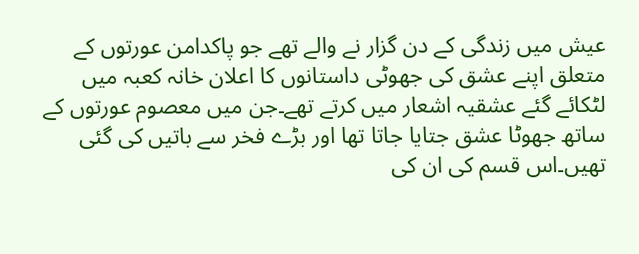عیش میں زندگی کے دن گزار نے والے تھے جو پاکدامن عورتوں کے متعلق اپنے عشق کی جھوٹی داستانوں کا اعلان خانہ کعبہ میں لٹکائے گئے عشقیہ اشعار میں کرتے تھے۔جن میں معصوم عورتوں کے ساتھ جھوٹا عشق جتایا جاتا تھا اور بڑے فخر سے باتیں کی گئی تھیں۔اس قسم کی ان کی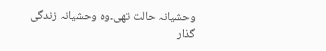وحشیانہ حالت تھی۔وہ وحشیانہ زندگی گذار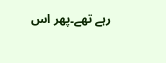رہے تھے۔پھر اس